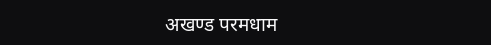अखण्ड परमधाम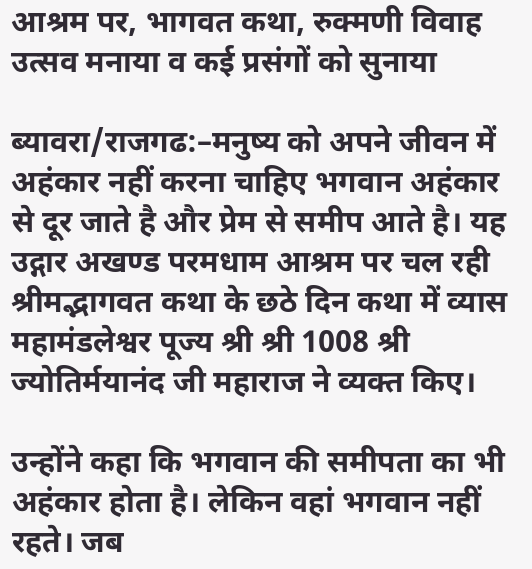आश्रम पर, भागवत कथा, रुक्मणी विवाह उत्सव मनाया व कई प्रसंगों को सुनाया

ब्यावरा/राजगढ:–मनुष्य को अपने जीवन में अहंकार नहीं करना चाहिए भगवान अहंकार से दूर जाते है और प्रेम से समीप आते है। यह उद्गार अखण्ड परमधाम आश्रम पर चल रही श्रीमद्भागवत कथा के छठे दिन कथा में व्यास महामंडलेश्वर पूज्य श्री श्री 1008 श्री ज्योतिर्मयानंद जी महाराज ने व्यक्त किए।

उन्होंने कहा कि भगवान की समीपता का भी अहंकार होता है। लेकिन वहां भगवान नहीं रहते। जब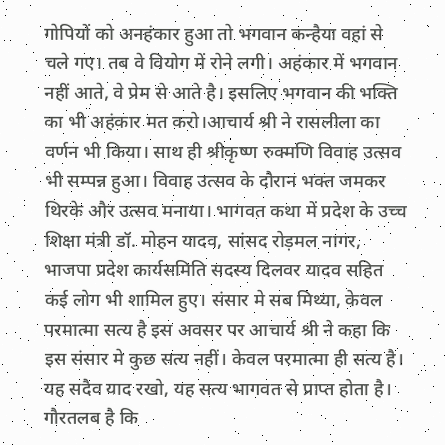गोपियों को अनहंकार हुआ तो भगवान कन्हैया वहां से चले गए। तब वे वियोग में रोने लगी। अहंकार में भगवान नहीं आते, वे प्रेम से आते है। इसलिए भगवान की भक्ति का भी अहंकार मत करो।आचार्य श्री ने रासलीला का वर्णन भी किया। साथ ही श्रीकृष्ण रुक्मणि विवाह उत्सव भी सम्पन्न हुआ। विवाह उत्सव के दौरान भक्त जमकर थिरके और उत्सव मनाया। भागवत कथा में प्रदेश के उच्च शिक्षा मंत्री डॉ. मोहन यादव, सांसद रोड़मल नागर, भाजपा प्रदेश कार्यसमिति सदस्य दिलवर यादव सहित कई लोग भी शामिल हुए। संसार मे सब मिथ्या, केवल परमात्मा सत्य है इस अवसर पर आचार्य श्री ने कहा कि इस संसार मे कुछ सत्य नहीं। केवल परमात्मा ही सत्य है। यह सदैव याद रखो, यह सत्य भागवत से प्राप्त होता है। गौरतलब है कि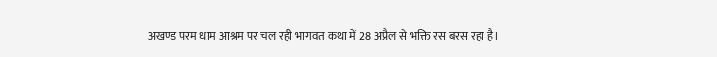अखण्ड परम धाम आश्रम पर चल रही भागवत कथा में 28 अप्रैल से भक्ति रस बरस रहा है।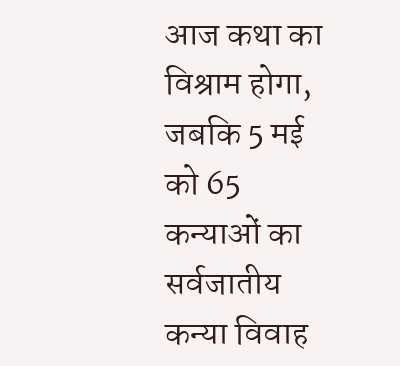आज कथा का विश्राम होगा, जबकि 5 मई को 65 कन्याओं का सर्वजातीय कन्या विवाह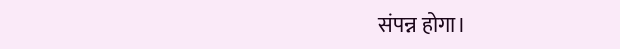संपन्न होगा।